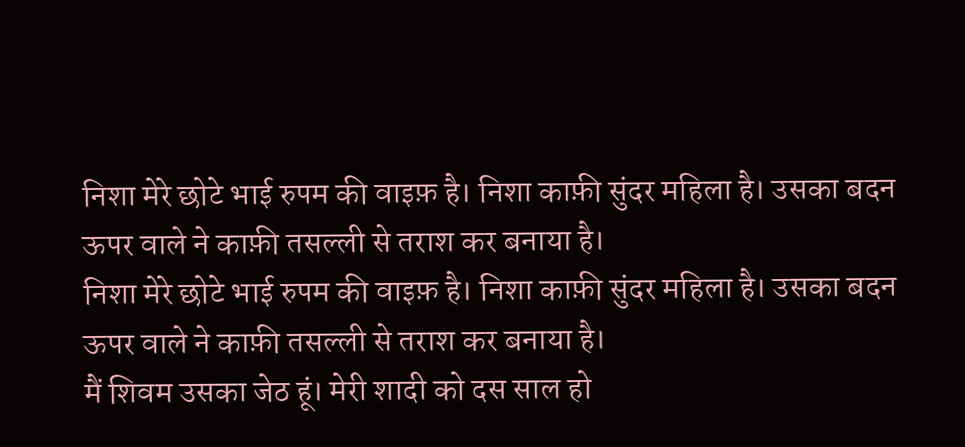निशा मेरे छोटे भाई रुपम की वाइफ़ है। निशा काफ़ी सुंदर महिला है। उसका बदन ऊपर वाले ने काफ़ी तसल्ली से तराश कर बनाया है।
निशा मेरे छोटे भाई रुपम की वाइफ़ है। निशा काफ़ी सुंदर महिला है। उसका बदन ऊपर वाले ने काफ़ी तसल्ली से तराश कर बनाया है।
मैं शिवम उसका जेठ हूं। मेरी शादी को दस साल हो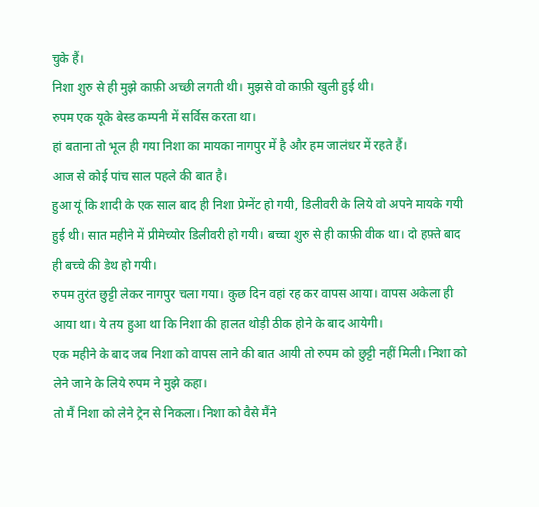चुके हैं।
निशा शुरु से ही मुझे काफ़ी अच्छी लगती थी। मुझसे वो काफ़ी खुली हुई थी।
रुपम एक यूके बेस्ड कम्पनी में सर्विस करता था।
हां बताना तो भूल ही गया निशा का मायका नागपुर में है और हम जालंधर में रहते हैं।
आज से कोई पांच साल पहले की बात है।
हुआ यूं कि शादी के एक साल बाद ही निशा प्रेग्नेंट हो गयी, डिलीवरी के लिये वो अपने मायके गयी हुई थी। सात महीने में प्रीमेच्योर डिलीवरी हो गयी। बच्चा शुरु से ही काफ़ी वीक था। दो हफ़्ते बाद ही बच्चे की डेथ हो गयी।
रुपम तुरंत छुट्टी लेकर नागपुर चला गया। कुछ दिन वहां रह कर वापस आया। वापस अकेला ही आया था। ये तय हुआ था कि निशा की हालत थोड़ी ठीक होने के बाद आयेगी।
एक महीने के बाद जब निशा को वापस लाने की बात आयी तो रुपम को छुट्टी नहीं मिली। निशा को लेने जाने के लिये रुपम ने मुझे कहा।
तो मैं निशा को लेने ट्रेन से निकला। निशा को वैसे मैंने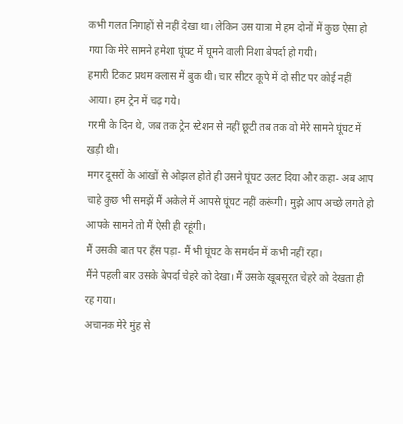कभी गलत निगाहों से नहीं देखा था। लेकिन उस यात्रा मे हम दोनों में कुछ ऐसा हो गया कि मेरे सामने हमेशा घूंघट में घूमने वाली निशा बेपर्दा हो गयी।
हमारी टिकट प्रथम क्लास में बुक थी। चार सीटर कूपे में दो सीट पर कोई नहीं आया। हम ट्रेन में चढ़ गये।
गरमी के दिन थे, जब तक ट्रेन स्टेशन से नहीं छूटी तब तक वो मेरे सामने घूंघट में खड़ी थी।
मगर दूसरों के आंखों से ओझल होते ही उसने घूंघट उलट दिया और कहा- अब आप चाहे कुछ भी समझें मैं अकेले में आपसे घूंघट नहीं करूंगी। मुझे आप अच्छे लगते हो आपके सामने तो मैं ऐसी ही रहूंगी।
मैं उसकी बात पर हँस पड़ा- मैं भी घूंघट के समर्थन में कभी नहीं रहा।
मैंने पहली बार उसके बेपर्दा चेहरे को देखा। मैं उसके खूबसूरत चेहरे को देखता ही रह गया।
अचानक मेरे मुंह से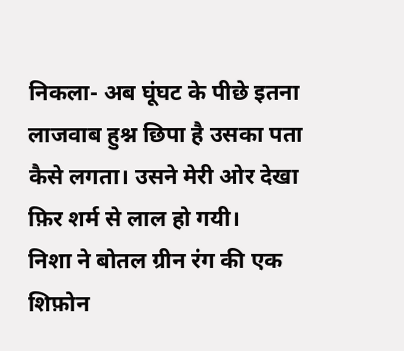निकला- अब घूंघट के पीछे इतना लाजवाब हुश्न छिपा है उसका पता कैसे लगता। उसने मेरी ओर देखा फ़िर शर्म से लाल हो गयी।
निशा ने बोतल ग्रीन रंग की एक शिफ़ोन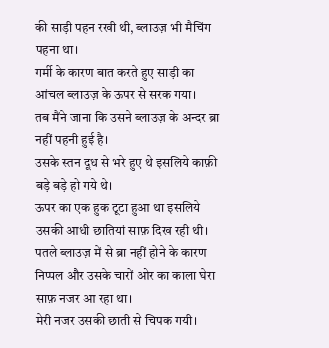की साड़ी पहन रखी थी, ब्लाउज़ भी मैचिंग पहना था।
गर्मी के कारण बात करते हुए साड़ी का आंचल ब्लाउज़ के ऊपर से सरक गया।
तब मैंने जाना कि उसने ब्लाउज़ के अन्दर ब्रा नहीं पहनी हुई है।
उसके स्तन दूध से भरे हुए थे इसलिये काफ़ी बड़े बड़े हो गये थे।
ऊपर का एक हुक टूटा हुआ था इसलिये उसकी आधी छातियां साफ़ दिख रही थी। पतले ब्लाउज़ में से ब्रा नहीं होने के कारण निप्पल और उसके चारों ओर का काला घेरा साफ़ नजर आ रहा था।
मेरी नजर उसकी छाती से चिपक गयी।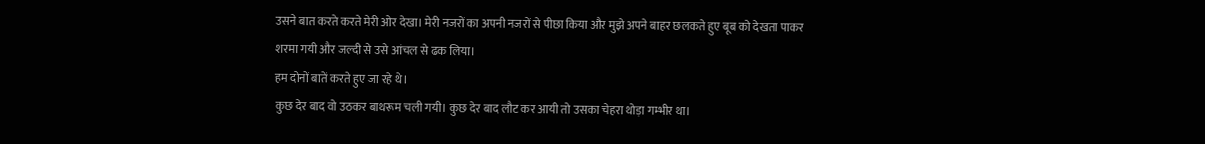उसने बात करते करते मेरी ओर देखा। मेरी नजरों का अपनी नजरों से पीछा किया और मुझे अपने बाहर छलकते हुए बूब को देखता पाकर शरमा गयी और जल्दी से उसे आंचल से ढक लिया।
हम दोनों बातें करते हुए जा रहे थे।
कुछ देर बाद वो उठकर बाथरूम चली गयी। कुछ देर बाद लौट कर आयी तो उसका चेहरा थोड़ा गम्भीर था।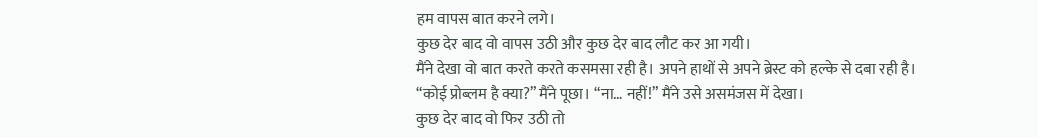हम वापस बात करने लगे।
कुछ देर बाद वो वापस उठी और कुछ देर बाद लौट कर आ गयी।
मैंने देखा वो बात करते करते कसमसा रही है। अपने हाथों से अपने ब्रेस्ट को हल्के से दबा रही है।
“कोई प्रोब्लम है क्या?” मैंने पूछा। “ना… नहीं!” मैंने उसे असमंजस में देखा।
कुछ देर बाद वो फिर उठी तो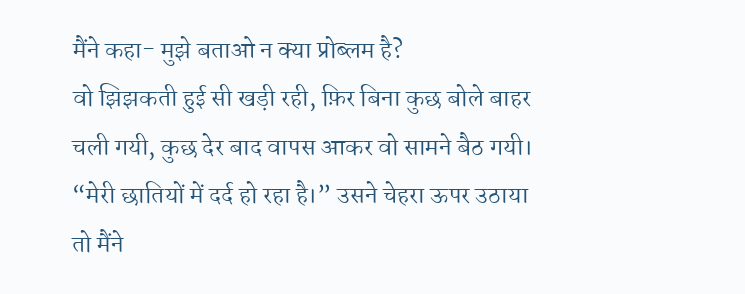मैंने कहा- मुझे बताओ न क्या प्रोब्लम है?
वो झिझकती हुई सी खड़ी रही, फ़िर बिना कुछ बोले बाहर चली गयी, कुछ देर बाद वापस आकर वो सामने बैठ गयी।
“मेरी छातियों में दर्द हो रहा है।” उसने चेहरा ऊपर उठाया तो मैंने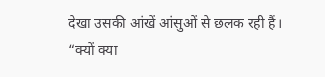देखा उसकी आंखें आंसुओं से छलक रही हैं।
“क्यों क्या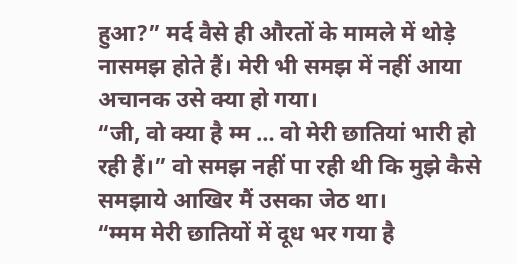हुआ?” मर्द वैसे ही औरतों के मामले में थोड़े नासमझ होते हैं। मेरी भी समझ में नहीं आया अचानक उसे क्या हो गया।
“जी, वो क्या है म्म … वो मेरी छातियां भारी हो रही हैं।” वो समझ नहीं पा रही थी कि मुझे कैसे समझाये आखिर मैं उसका जेठ था।
“म्मम मेरी छातियों में दूध भर गया है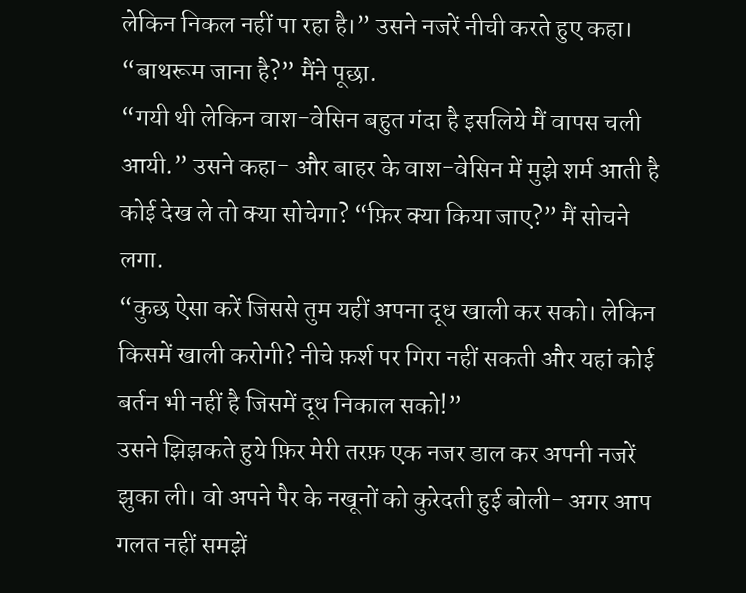लेकिन निकल नहीं पा रहा है।” उसने नजरें नीची करते हुए कहा। “बाथरूम जाना है?” मैंने पूछा.
“गयी थी लेकिन वाश-वेसिन बहुत गंदा है इसलिये मैं वापस चली आयी.” उसने कहा- और बाहर के वाश-वेसिन में मुझे शर्म आती है कोई देख ले तो क्या सोचेगा? “फ़िर क्या किया जाए?” मैं सोचने लगा.
“कुछ ऐसा करें जिससे तुम यहीं अपना दूध खाली कर सको। लेकिन किसमें खाली करोगी? नीचे फ़र्श पर गिरा नहीं सकती और यहां कोई बर्तन भी नहीं है जिसमें दूध निकाल सको!”
उसने झिझकते हुये फ़िर मेरी तरफ़ एक नजर डाल कर अपनी नजरें झुका ली। वो अपने पैर के नखूनों को कुरेदती हुई बोली- अगर आप गलत नहीं समझें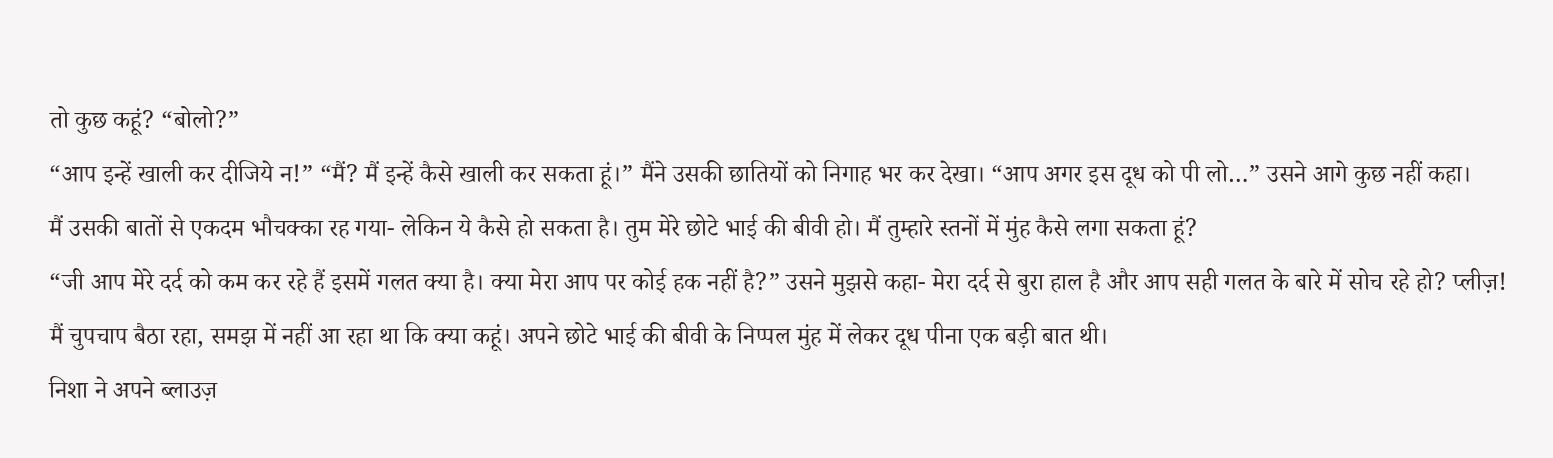तो कुछ कहूं? “बोलो?”
“आप इन्हें खाली कर दीजिये न!” “मैं? मैं इन्हें कैसे खाली कर सकता हूं।” मैंने उसकी छातियों को निगाह भर कर देखा। “आप अगर इस दूध को पी लो…” उसने आगे कुछ नहीं कहा।
मैं उसकी बातों से एकदम भौचक्का रह गया- लेकिन ये कैसे हो सकता है। तुम मेरे छोटे भाई की बीवी हो। मैं तुम्हारे स्तनों में मुंह कैसे लगा सकता हूं?
“जी आप मेरे दर्द को कम कर रहे हैं इसमें गलत क्या है। क्या मेरा आप पर कोई हक नहीं है?” उसने मुझसे कहा- मेरा दर्द से बुरा हाल है और आप सही गलत के बारे में सोच रहे हो? प्लीज़!
मैं चुपचाप बैठा रहा, समझ में नहीं आ रहा था कि क्या कहूं। अपने छोटे भाई की बीवी के निप्पल मुंह में लेकर दूध पीना एक बड़ी बात थी।
निशा ने अपने ब्लाउज़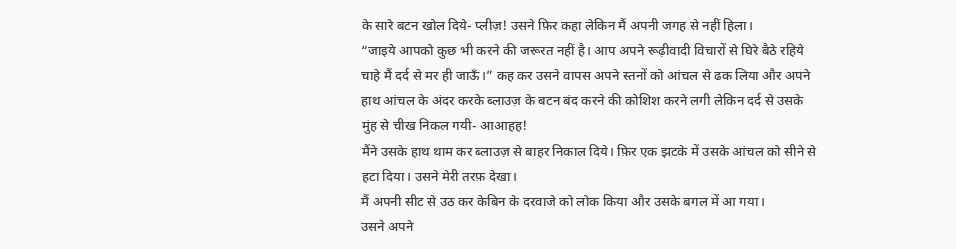के सारे बटन खोल दिये- प्लीज़! उसने फ़िर कहा लेकिन मैं अपनी जगह से नहीं हिला।
“जाइये आपको कुछ भी करने की जरूरत नहीं है। आप अपने रूढ़ीवादी विचारों से घिरे बैठे रहिये चाहे मैं दर्द से मर ही जाऊँ।” कह कर उसने वापस अपने स्तनों को आंचल से ढक लिया और अपने हाथ आंचल के अंदर करके ब्लाउज़ के बटन बंद करने की कोशिश करने लगी लेकिन दर्द से उसके मुंह से चीख निकल गयी- आआहह!
मैंने उसके हाथ थाम कर ब्लाउज़ से बाहर निकाल दिये। फ़िर एक झटके में उसके आंचल को सीने से हटा दिया। उसने मेरी तरफ़ देखा।
मैं अपनी सीट से उठ कर केबिन के दरवाजे को लोक किया और उसके बगल में आ गया।
उसने अपने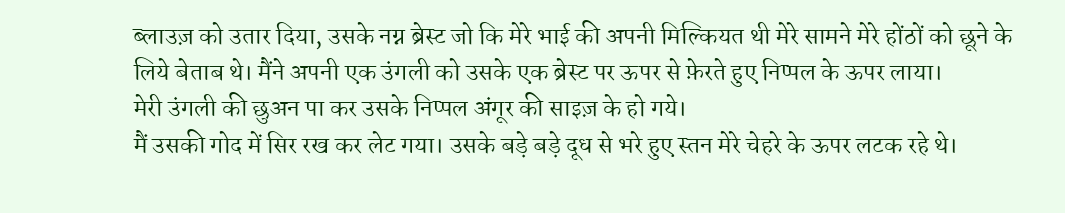ब्लाउज़ को उतार दिया, उसके नग्न ब्रेस्ट जो कि मेरे भाई की अपनी मिल्कियत थी मेरे सामने मेरे होंठों को छूने के लिये बेताब थे। मैंने अपनी एक उंगली को उसके एक ब्रेस्ट पर ऊपर से फ़ेरते हुए निप्पल के ऊपर लाया।
मेरी उंगली की छुअन पा कर उसके निप्पल अंगूर की साइज़ के हो गये।
मैं उसकी गोद में सिर रख कर लेट गया। उसके बड़े बड़े दूध से भरे हुए स्तन मेरे चेहरे के ऊपर लटक रहे थे।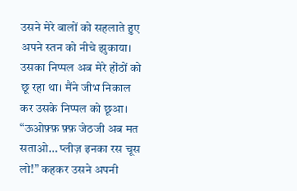उसने मेरे बालों को सहलाते हुए अपने स्तन को नीचे झुकाया। उसका निप्पल अब मेरे होंठों को छू रहा था। मैंने जीभ निकाल कर उसके निप्पल को छूआ।
“ऊओफ़्फ़ फ़्फ़ जेठजी अब मत सताओ… प्लीज़ इनका रस चूस लो!” कहकर उसने अपनी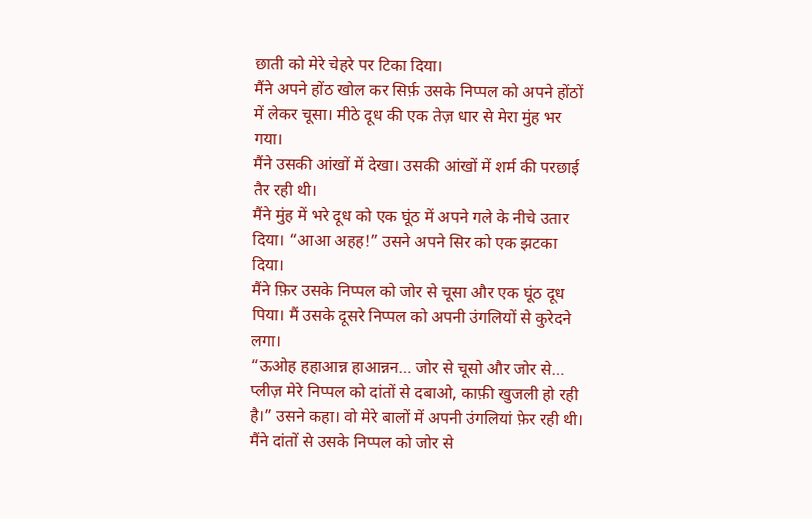छाती को मेरे चेहरे पर टिका दिया।
मैंने अपने होंठ खोल कर सिर्फ़ उसके निप्पल को अपने होंठों में लेकर चूसा। मीठे दूध की एक तेज़ धार से मेरा मुंह भर गया।
मैंने उसकी आंखों में देखा। उसकी आंखों में शर्म की परछाई तैर रही थी।
मैंने मुंह में भरे दूध को एक घूंठ में अपने गले के नीचे उतार दिया। “आआ अहह!” उसने अपने सिर को एक झटका दिया।
मैंने फ़िर उसके निप्पल को जोर से चूसा और एक घूंठ दूध पिया। मैं उसके दूसरे निप्पल को अपनी उंगलियों से कुरेदने लगा।
“ऊओह हहाआन्न हाआन्नन… जोर से चूसो और जोर से… प्लीज़ मेरे निप्पल को दांतों से दबाओ, काफ़ी खुजली हो रही है।” उसने कहा। वो मेरे बालों में अपनी उंगलियां फ़ेर रही थी।
मैंने दांतों से उसके निप्पल को जोर से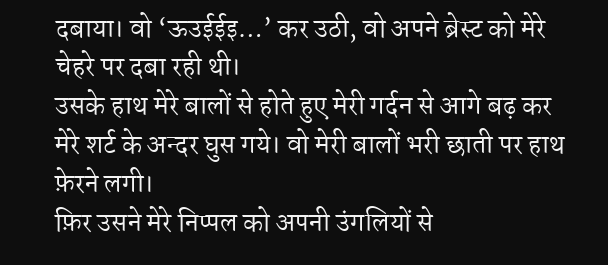दबाया। वो ‘ऊउईईइ…’ कर उठी, वो अपने ब्रेस्ट को मेरे चेहरे पर दबा रही थी।
उसके हाथ मेरे बालों से होते हुए मेरी गर्दन से आगे बढ़ कर मेरे शर्ट के अन्दर घुस गये। वो मेरी बालों भरी छाती पर हाथ फ़ेरने लगी।
फ़िर उसने मेरे निप्पल को अपनी उंगलियों से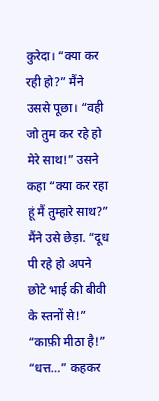कुरेदा। “क्या कर रही हो?” मैंने उससे पूछा। “वही जो तुम कर रहे हो मेरे साथ!” उसने कहा “क्या कर रहा हूं मैं तुम्हारे साथ?” मैंने उसे छेड़ा. “दूध पी रहे हो अपने छोटे भाई की बीवी के स्तनों से!” “काफ़ी मीठा है!”
“धत्त…” कहकर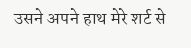उसने अपने हाथ मेरे शर्ट से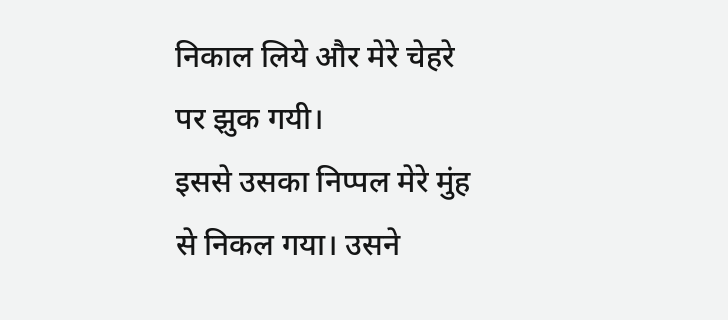निकाल लिये और मेरे चेहरे पर झुक गयी।
इससे उसका निप्पल मेरे मुंह से निकल गया। उसने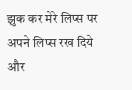झुक कर मेरे लिप्स पर अपने लिप्स रख दिये और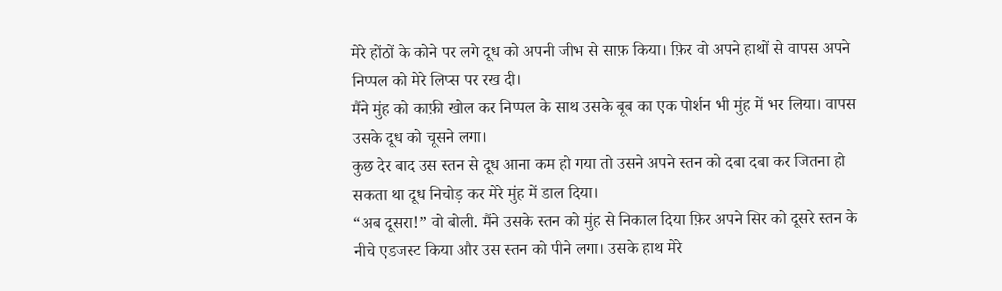मेरे होंठों के कोने पर लगे दूध को अपनी जीभ से साफ़ किया। फ़िर वो अपने हाथों से वापस अपने निप्पल को मेरे लिप्स पर रख दी।
मैंने मुंह को काफ़ी खोल कर निप्पल के साथ उसके बूब का एक पोर्शन भी मुंह में भर लिया। वापस उसके दूध को चूसने लगा।
कुछ देर बाद उस स्तन से दूध आना कम हो गया तो उसने अपने स्तन को दबा दबा कर जितना हो सकता था दूध निचोड़ कर मेरे मुंह में डाल दिया।
“अब दूसरा!” वो बोली. मैंने उसके स्तन को मुंह से निकाल दिया फ़िर अपने सिर को दूसरे स्तन के नीचे एडजस्ट किया और उस स्तन को पीने लगा। उसके हाथ मेरे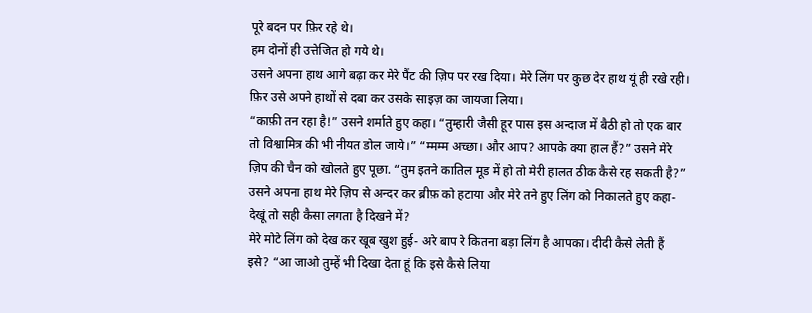पूरे बदन पर फ़िर रहे थे।
हम दोनों ही उत्तेजित हो गये थे।
उसने अपना हाथ आगे बढ़ा कर मेरे पैंट की ज़िप पर रख दिया। मेरे लिंग पर कुछ देर हाथ यूं ही रखे रही। फ़िर उसे अपने हाथों से दबा कर उसके साइज़ का जायजा लिया।
“काफ़ी तन रहा है!” उसने शर्माते हुए कहा। “तुम्हारी जैसी हूर पास इस अन्दाज में बैठी हो तो एक बार तो विश्वामित्र की भी नीयत डोल जाये।” “म्मम्म अच्छा। और आप? आपके क्या हाल हैं?” उसने मेरे ज़िप की चैन को खोलते हुए पूछा. “तुम इतने कातिल मूड में हो तो मेरी हालत ठीक कैसे रह सकती है?”
उसने अपना हाथ मेरे ज़िप से अन्दर कर ब्रीफ़ को हटाया और मेरे तने हुए लिंग को निकालते हुए कहा- देखूं तो सही कैसा लगता है दिखने में?
मेरे मोटे लिंग को देख कर खूब खुश हुई- अरे बाप रे कितना बड़ा लिंग है आपका। दीदी कैसे लेती हैं इसे? “आ जाओ तुम्हें भी दिखा देता हूं कि इसे कैसे लिया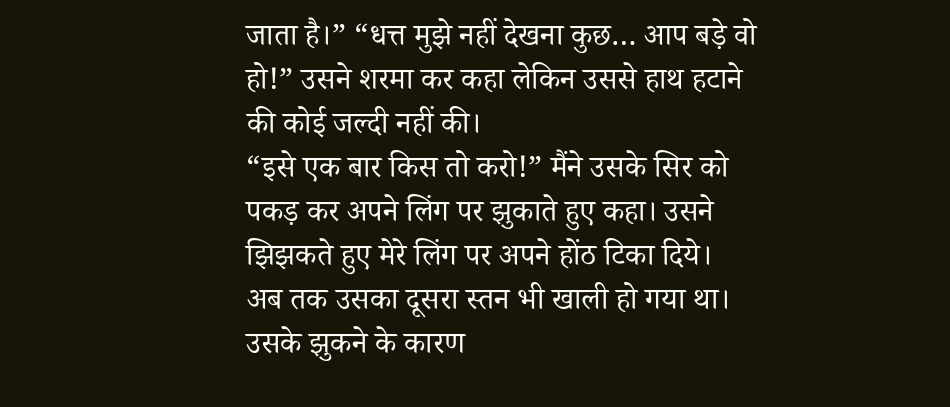जाता है।” “धत्त मुझे नहीं देखना कुछ… आप बड़े वो हो!” उसने शरमा कर कहा लेकिन उससे हाथ हटाने की कोई जल्दी नहीं की।
“इसे एक बार किस तो करो!” मैंने उसके सिर को पकड़ कर अपने लिंग पर झुकाते हुए कहा। उसने झिझकते हुए मेरे लिंग पर अपने होंठ टिका दिये।
अब तक उसका दूसरा स्तन भी खाली हो गया था। उसके झुकने के कारण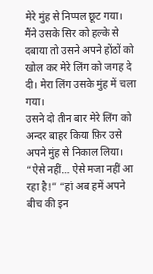मेरे मुंह से निप्पल छूट गया।
मैंने उसके सिर को हल्के से दबाया तो उसने अपने होंठों को खोल कर मेरे लिंग को जगह दे दी। मेरा लिंग उसके मुंह में चला गया।
उसने दो तीन बार मेरे लिंग को अन्दर बाहर किया फ़िर उसे अपने मुंह से निकाल लिया। “ऐसे नहीं… ऐसे मजा नहीं आ रहा है!” “हां अब हमें अपने बीच की इन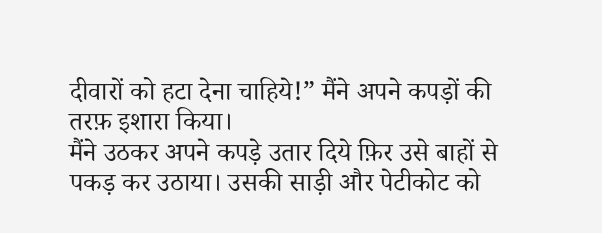दीवारों को हटा देना चाहिये!” मैंने अपने कपड़ों की तरफ़ इशारा किया।
मैंने उठकर अपने कपड़े उतार दिये फ़िर उसे बाहों से पकड़ कर उठाया। उसकी साड़ी और पेटीकोट को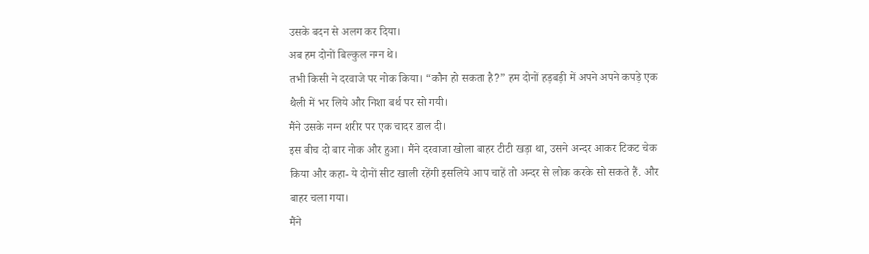उसके बदन से अलग कर दिया।
अब हम दोनों बिल्कुल नग्न थे।
तभी किसी ने दरवाजे पर नोक किया। “कौन हो सकता है?” हम दोनों हड़बड़ी में अपने अपने कपड़े एक थैली में भर लिये और निशा बर्थ पर सो गयी।
मैंने उसके नग्न शरीर पर एक चादर डाल दी।
इस बीच दो बार नोक और हुआ। मैंने दरवाजा खोला बाहर टीटी खड़ा था, उसने अन्दर आकर टिकट चेक किया और कहा- ये दोनों सीट खाली रहेंगी इसलिये आप चाहें तो अन्दर से लोक करके सो सकते हैं. और बाहर चला गया।
मैंने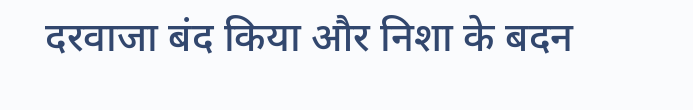दरवाजा बंद किया और निशा के बदन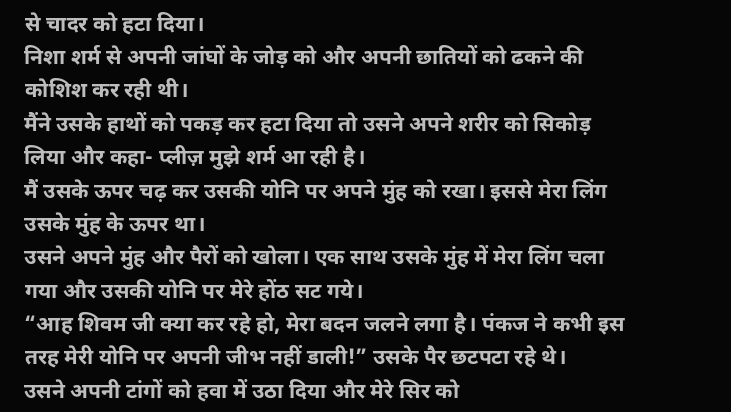से चादर को हटा दिया।
निशा शर्म से अपनी जांघों के जोड़ को और अपनी छातियों को ढकने की कोशिश कर रही थी।
मैंने उसके हाथों को पकड़ कर हटा दिया तो उसने अपने शरीर को सिकोड़ लिया और कहा- प्लीज़ मुझे शर्म आ रही है।
मैं उसके ऊपर चढ़ कर उसकी योनि पर अपने मुंह को रखा। इससे मेरा लिंग उसके मुंह के ऊपर था।
उसने अपने मुंह और पैरों को खोला। एक साथ उसके मुंह में मेरा लिंग चला गया और उसकी योनि पर मेरे होंठ सट गये।
“आह शिवम जी क्या कर रहे हो, मेरा बदन जलने लगा है। पंकज ने कभी इस तरह मेरी योनि पर अपनी जीभ नहीं डाली!” उसके पैर छटपटा रहे थे।
उसने अपनी टांगों को हवा में उठा दिया और मेरे सिर को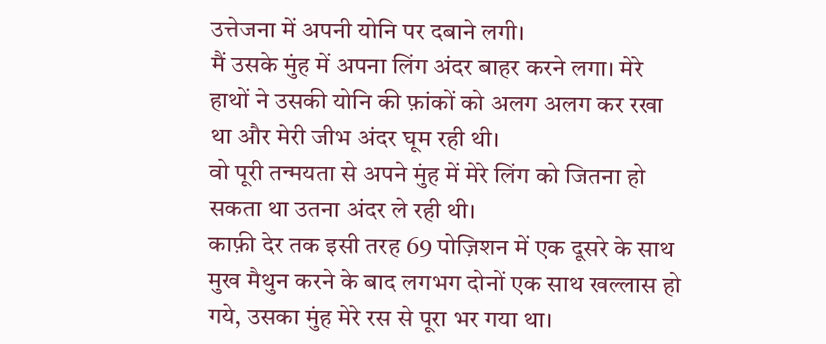उत्तेजना में अपनी योनि पर दबाने लगी।
मैं उसके मुंह में अपना लिंग अंदर बाहर करने लगा। मेरे हाथों ने उसकी योनि की फ़ांकों को अलग अलग कर रखा था और मेरी जीभ अंदर घूम रही थी।
वो पूरी तन्मयता से अपने मुंह में मेरे लिंग को जितना हो सकता था उतना अंदर ले रही थी।
काफ़ी देर तक इसी तरह 69 पोज़िशन में एक दूसरे के साथ मुख मैथुन करने के बाद लगभग दोनों एक साथ खल्लास हो गये, उसका मुंह मेरे रस से पूरा भर गया था।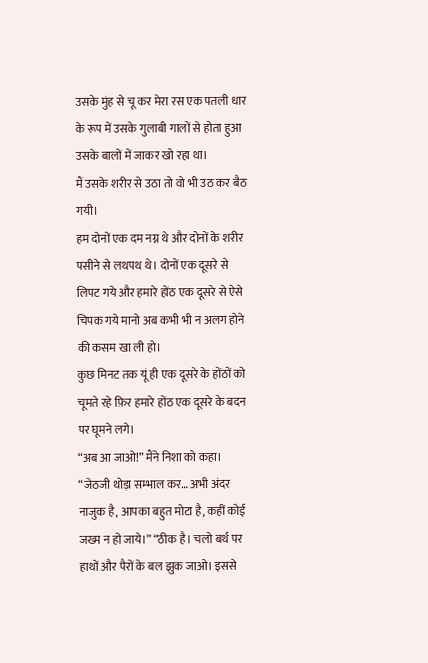उसके मुंह से चू कर मेरा रस एक पतली धार के रूप में उसके गुलाबी गालों से होता हुआ उसके बालों में जाकर खो रहा था।
मैं उसके शरीर से उठा तो वो भी उठ कर बैठ गयी।
हम दोनों एक दम नग्न थे और दोनों के शरीर पसीने से लथपथ थे। दोनों एक दूसरे से लिपट गये और हमारे होंठ एक दूसरे से ऐसे चिपक गये मानो अब कभी भी न अलग होने की कसम खा ली हो।
कुछ मिनट तक यूं ही एक दूसरे के होंठों को चूमते रहे फ़िर हमारे होंठ एक दूसरे के बदन पर घूमने लगे।
“अब आ जाओ!” मैंने निशा को कहा। “जेठजी थोड़ा सम्भाल कर… अभी अंदर नाजुक है, आपका बहुत मोटा है, कहीं कोई जख्म न हो जाये।” “ठीक है। चलो बर्थ पर हाथों और पैरों के बल झुक जाओ। इससे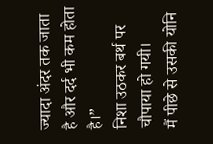ज्यादा अंदर तक जाता है और दर्द भी कम होता है।”
निशा उठकर बर्थ पर चौपाया हो गयी।
मैं पीछे से उसकी योनि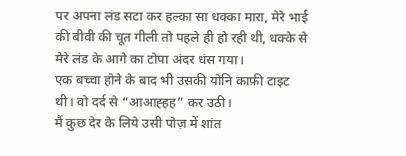पर अपना लंड सटा कर हल्का सा धक्का मारा, मेरे भाई की बीवी की चूत गीली तो पहले ही हो रही थी, धक्के से मेरे लंड के आगे का टोपा अंदर धंस गया।
एक बच्चा होने के बाद भी उसकी योनि काफ़ी टाइट थी। वो दर्द से “आआह्हह” कर उठी।
मैं कुछ देर के लिये उसी पोज़ में शांत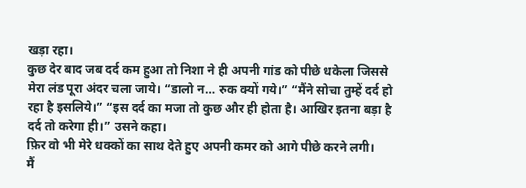खड़ा रहा।
कुछ देर बाद जब दर्द कम हुआ तो निशा ने ही अपनी गांड को पीछे धकेला जिससे मेरा लंड पूरा अंदर चला जाये। “डालो न… रुक क्यों गये।” “मैंने सोचा तुम्हें दर्द हो रहा है इसलिये।” “इस दर्द का मजा तो कुछ और ही होता है। आखिर इतना बड़ा है दर्द तो करेगा ही।” उसने कहा।
फ़िर वो भी मेरे धक्कों का साथ देते हुए अपनी कमर को आगे पीछे करने लगी।
मैं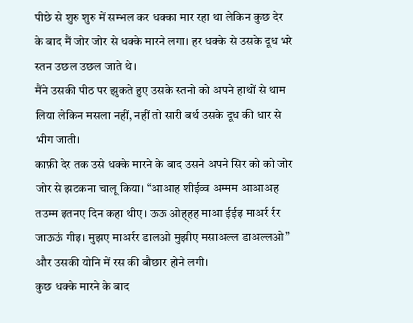पीछे से शुरु शुरु में सम्भल कर धक्का मार रहा था लेकिन कुछ देर के बाद मैं जोर जोर से धक्के मारने लगा। हर धक्के से उसके दूध भरे स्तन उछल उछल जाते थे।
मैंने उसकी पीठ पर झुकते हुए उसके स्तनो को अपने हाथों से थाम लिया लेकिन मसला नहीं, नहीं तो सारी बर्थ उसके दूध की धार से भीग जाती।
काफ़ी देर तक उसे धक्के मारने के बाद उसने अपने सिर को को जोर जोर से झटकना चालू किया। “आआह शीईव्व अम्मम आआअह तउम्म इतनए दिन कहा थीए। ऊऊ ओह्हह माआ ईईइ माअर्र र्रर जाऊऊं गीइ। मुझए माअर्रर डालओ मुझीए मसाअल्ल डाअल्लओ” और उसकी योनि में रस की बौछार होने लगी।
कुछ धक्के मारने के बाद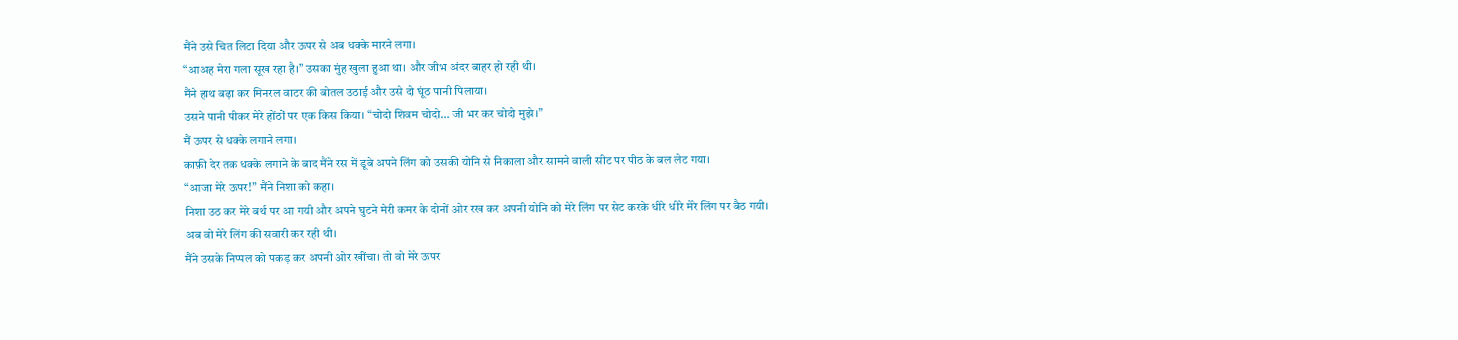मैंने उसे चित लिटा दिया और ऊपर से अब धक्के मारने लगा।
“आअह मेरा गला सूख रहा है।” उसका मुंह खुला हुआ था। और जीभ अंदर बाहर हो रही थी।
मैंने हाथ बढ़ा कर मिनरल वाटर की बोतल उठाई और उसे दो घूंठ पानी पिलाया।
उसने पानी पीकर मेरे होंठों पर एक किस किया। “चोदो शिवम चोदो… जी भर कर चोदो मुझे।”
मैं ऊपर से धक्के लगाने लगा।
काफ़ी देर तक धक्के लगाने के बाद मैंने रस में डूबे अपने लिंग को उसकी योनि से निकाला और सामने वाली सीट पर पीठ के बल लेट गया।
“आजा मेरे ऊपर!” मैंने निशा को कहा।
निशा उठ कर मेरे बर्थ पर आ गयी और अपने घुटने मेरी कमर के दोनों ओर रख कर अपनी योनि को मेरे लिंग पर सेट करके धीरे धीरे मेरे लिंग पर बैठ गयी।
अब वो मेरे लिंग की सवारी कर रही थी।
मैंने उसके निप्पल को पकड़ कर अपनी ओर खींचा। तो वो मेरे ऊपर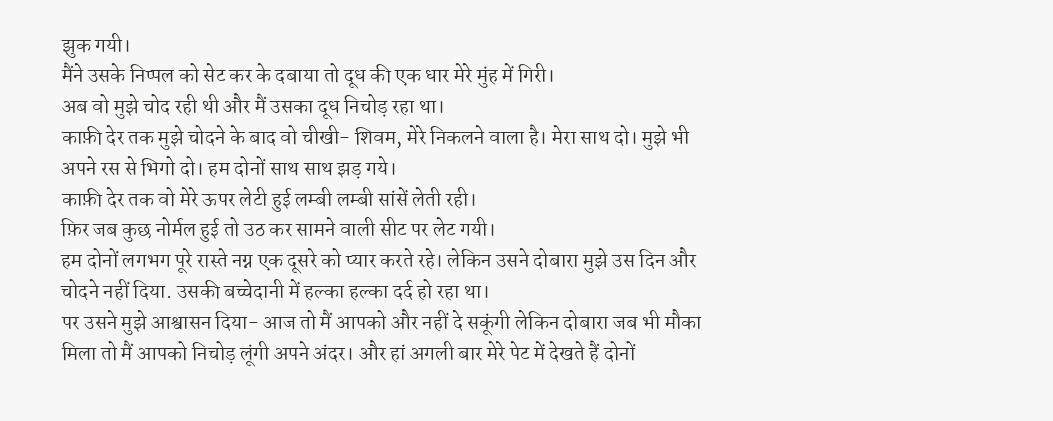झुक गयी।
मैंने उसके निप्पल को सेट कर के दबाया तो दूध की एक धार मेरे मुंह में गिरी।
अब वो मुझे चोद रही थी और मैं उसका दूध निचोड़ रहा था।
काफ़ी देर तक मुझे चोदने के बाद वो चीखी- शिवम, मेरे निकलने वाला है। मेरा साथ दो। मुझे भी अपने रस से भिगो दो। हम दोनों साथ साथ झड़ गये।
काफ़ी देर तक वो मेरे ऊपर लेटी हुई लम्बी लम्बी सांसें लेती रही।
फ़िर जब कुछ नोर्मल हुई तो उठ कर सामने वाली सीट पर लेट गयी।
हम दोनों लगभग पूरे रास्ते नग्न एक दूसरे को प्यार करते रहे। लेकिन उसने दोबारा मुझे उस दिन और चोदने नहीं दिया. उसकी बच्चेदानी में हल्का हल्का दर्द हो रहा था।
पर उसने मुझे आश्वासन दिया- आज तो मैं आपको और नहीं दे सकूंगी लेकिन दोबारा जब भी मौका मिला तो मैं आपको निचोड़ लूंगी अपने अंदर। और हां अगली बार मेरे पेट में देखते हैं दोनों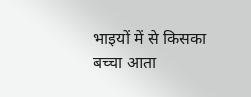भाइयों में से किसका बच्चा आता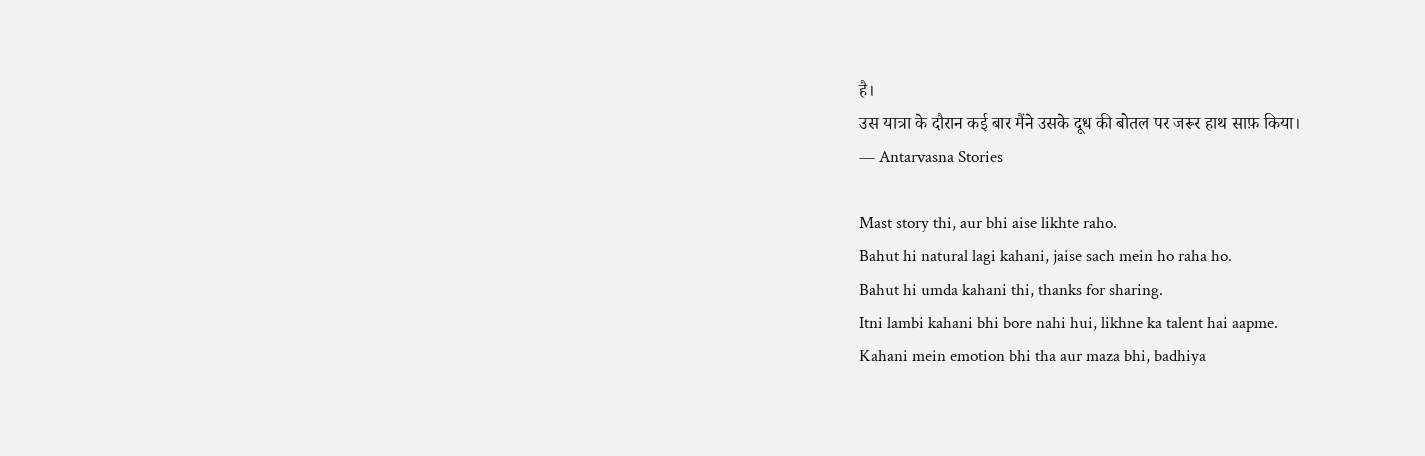है।
उस यात्रा के दौरान कई बार मैंने उसके दूध की बोतल पर जरूर हाथ साफ़ किया।
— Antarvasna Stories

Mast story thi, aur bhi aise likhte raho.
Bahut hi natural lagi kahani, jaise sach mein ho raha ho.
Bahut hi umda kahani thi, thanks for sharing.
Itni lambi kahani bhi bore nahi hui, likhne ka talent hai aapme.
Kahani mein emotion bhi tha aur maza bhi, badhiya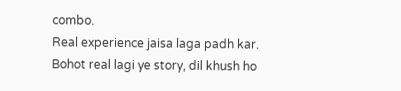combo.
Real experience jaisa laga padh kar.
Bohot real lagi ye story, dil khush ho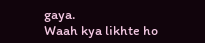gaya.
Waah kya likhte ho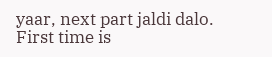yaar, next part jaldi dalo.
First time is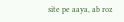site pe aaya, ab roz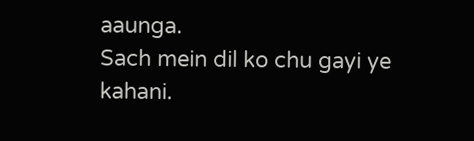aaunga.
Sach mein dil ko chu gayi ye kahani.